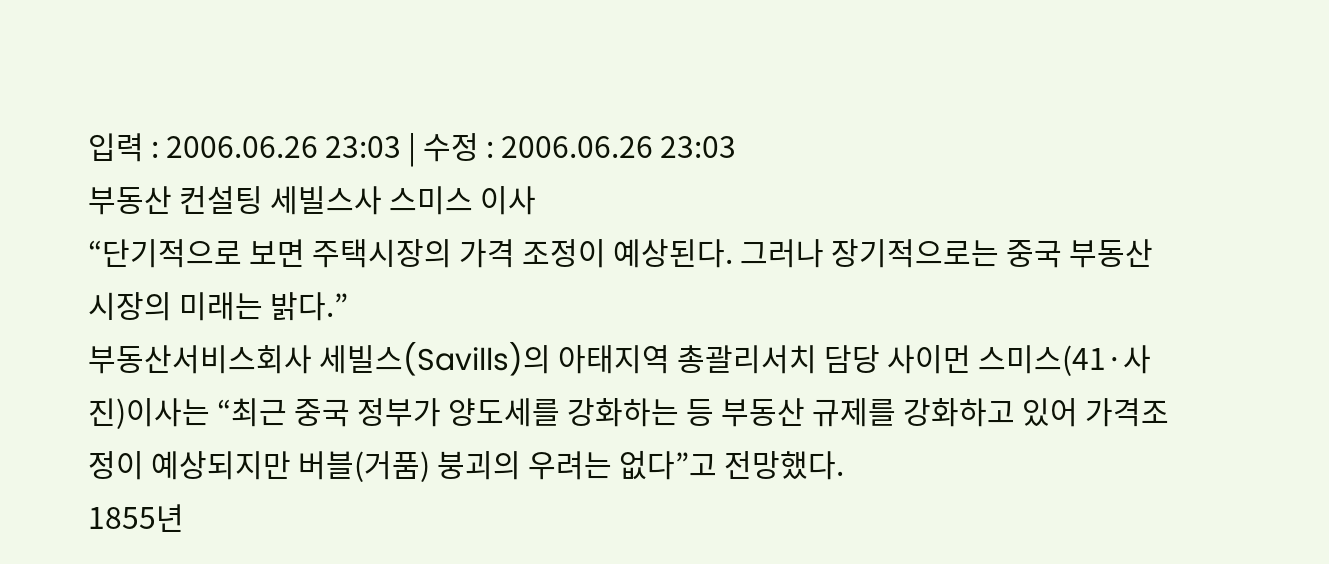입력 : 2006.06.26 23:03 | 수정 : 2006.06.26 23:03
부동산 컨설팅 세빌스사 스미스 이사
“단기적으로 보면 주택시장의 가격 조정이 예상된다. 그러나 장기적으로는 중국 부동산 시장의 미래는 밝다.”
부동산서비스회사 세빌스(Savills)의 아태지역 총괄리서치 담당 사이먼 스미스(41·사진)이사는 “최근 중국 정부가 양도세를 강화하는 등 부동산 규제를 강화하고 있어 가격조정이 예상되지만 버블(거품) 붕괴의 우려는 없다”고 전망했다.
1855년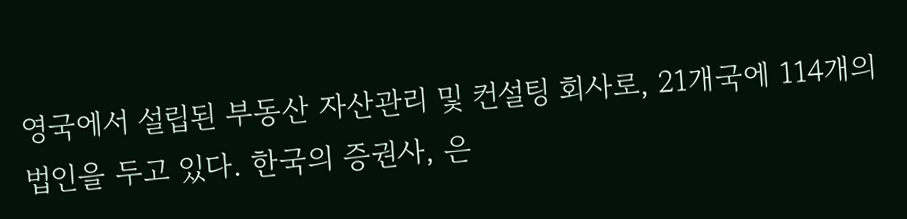영국에서 설립된 부동산 자산관리 및 컨설팅 회사로, 21개국에 114개의 법인을 두고 있다. 한국의 증권사, 은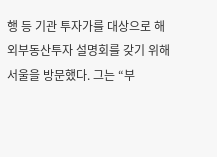행 등 기관 투자가를 대상으로 해외부동산투자 설명회를 갖기 위해 서울을 방문했다. 그는 “부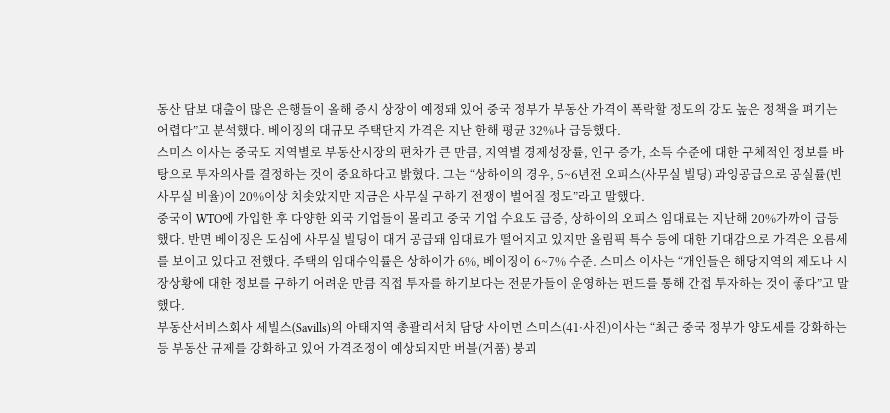동산 담보 대출이 많은 은행들이 올해 증시 상장이 예정돼 있어 중국 정부가 부동산 가격이 폭락할 정도의 강도 높은 정책을 펴기는 어렵다”고 분석했다. 베이징의 대규모 주택단지 가격은 지난 한해 평균 32%나 급등했다.
스미스 이사는 중국도 지역별로 부동산시장의 편차가 큰 만큼, 지역별 경제성장률, 인구 증가, 소득 수준에 대한 구체적인 정보를 바탕으로 투자의사를 결정하는 것이 중요하다고 밝혔다. 그는 “상하이의 경우, 5~6년전 오피스(사무실 빌딩) 과잉공급으로 공실률(빈 사무실 비율)이 20%이상 치솟았지만 지금은 사무실 구하기 전쟁이 벌어질 정도”라고 말했다.
중국이 WTO에 가입한 후 다양한 외국 기업들이 몰리고 중국 기업 수요도 급증, 상하이의 오피스 임대료는 지난해 20%가까이 급등했다. 반면 베이징은 도심에 사무실 빌딩이 대거 공급돼 임대료가 떨어지고 있지만 올림픽 특수 등에 대한 기대감으로 가격은 오름세를 보이고 있다고 전했다. 주택의 임대수익률은 상하이가 6%, 베이징이 6~7% 수준. 스미스 이사는 “개인들은 해당지역의 제도나 시장상황에 대한 정보를 구하기 어려운 만큼 직접 투자를 하기보다는 전문가들이 운영하는 펀드를 통해 간접 투자하는 것이 좋다”고 말했다.
부동산서비스회사 세빌스(Savills)의 아태지역 총괄리서치 담당 사이먼 스미스(41·사진)이사는 “최근 중국 정부가 양도세를 강화하는 등 부동산 규제를 강화하고 있어 가격조정이 예상되지만 버블(거품) 붕괴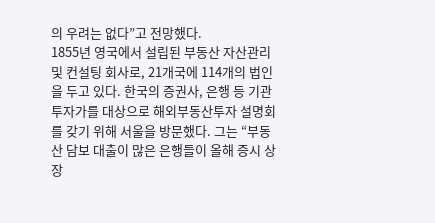의 우려는 없다”고 전망했다.
1855년 영국에서 설립된 부동산 자산관리 및 컨설팅 회사로, 21개국에 114개의 법인을 두고 있다. 한국의 증권사, 은행 등 기관 투자가를 대상으로 해외부동산투자 설명회를 갖기 위해 서울을 방문했다. 그는 “부동산 담보 대출이 많은 은행들이 올해 증시 상장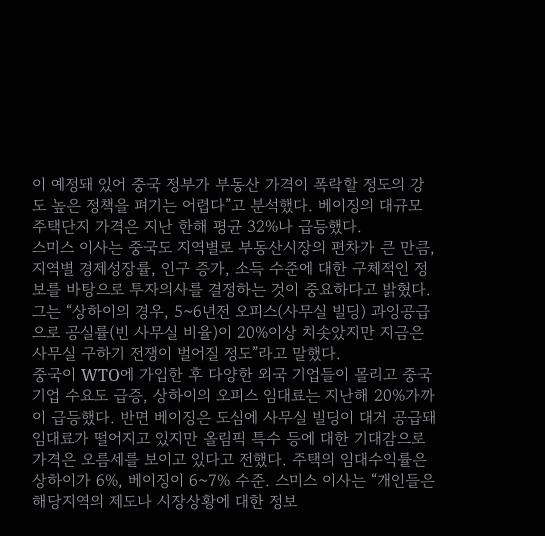이 예정돼 있어 중국 정부가 부동산 가격이 폭락할 정도의 강도 높은 정책을 펴기는 어렵다”고 분석했다. 베이징의 대규모 주택단지 가격은 지난 한해 평균 32%나 급등했다.
스미스 이사는 중국도 지역별로 부동산시장의 편차가 큰 만큼, 지역별 경제성장률, 인구 증가, 소득 수준에 대한 구체적인 정보를 바탕으로 투자의사를 결정하는 것이 중요하다고 밝혔다. 그는 “상하이의 경우, 5~6년전 오피스(사무실 빌딩) 과잉공급으로 공실률(빈 사무실 비율)이 20%이상 치솟았지만 지금은 사무실 구하기 전쟁이 벌어질 정도”라고 말했다.
중국이 WTO에 가입한 후 다양한 외국 기업들이 몰리고 중국 기업 수요도 급증, 상하이의 오피스 임대료는 지난해 20%가까이 급등했다. 반면 베이징은 도심에 사무실 빌딩이 대거 공급돼 임대료가 떨어지고 있지만 올림픽 특수 등에 대한 기대감으로 가격은 오름세를 보이고 있다고 전했다. 주택의 임대수익률은 상하이가 6%, 베이징이 6~7% 수준. 스미스 이사는 “개인들은 해당지역의 제도나 시장상황에 대한 정보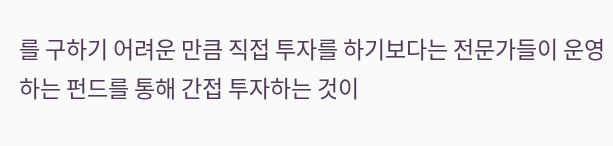를 구하기 어려운 만큼 직접 투자를 하기보다는 전문가들이 운영하는 펀드를 통해 간접 투자하는 것이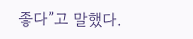좋다”고 말했다.